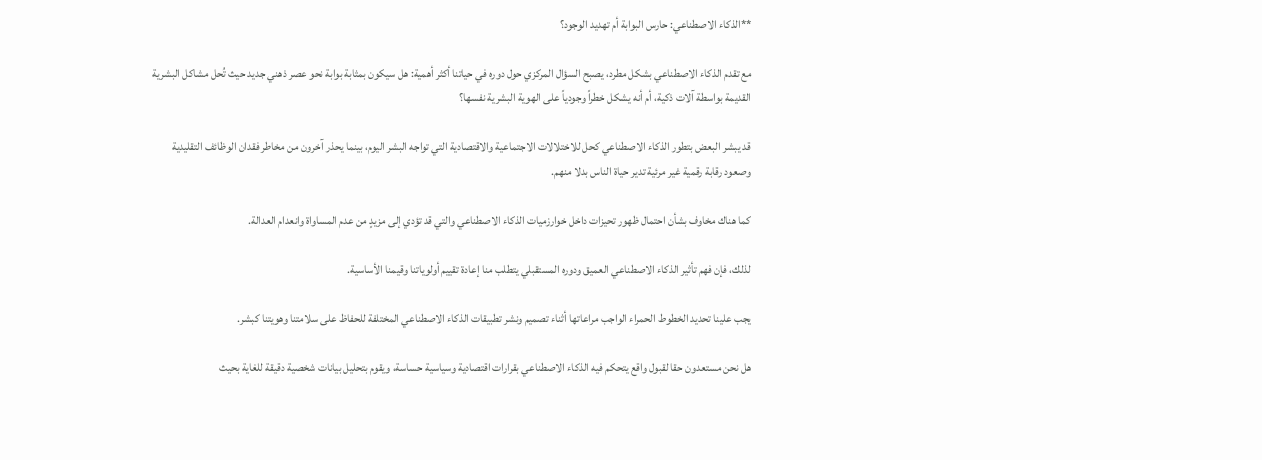**الذكاء الاصطناعي: حارس البوابة أم تهديد الوجود؟

مع تقدم الذكاء الاصطناعي بشكل مطرد، يصبح السؤال المركزي حول دوره في حياتنا أكثر أهمية: هل سيكون بمثابة بوابة نحو عصر ذهني جديد حيث تُحل مشاكل البشرية القديمة بواسطة آلات ذكية، أم أنه يشكل خطراً وجودياً على الهوية البشرية نفسها؟

قد يبشر البعض بتطور الذكاء الاصطناعي كحل للاختلالات الاجتماعية والاقتصادية التي تواجه البشر اليوم، بينما يحذر آخرون من مخاطر فقدان الوظائف التقليدية وصعود رقابة رقمية غير مرئية تدير حياة الناس بدلا منهم.

كما هناك مخاوف بشأن احتمال ظهور تحيزات داخل خوارزميات الذكاء الاصطناعي والتي قد تؤدي إلى مزيدٍ من عدم المساواة وانعدام العدالة.

لذلك، فإن فهم تأثير الذكاء الاصطناعي العميق ودوره المستقبلي يتطلب منا إعادة تقييم أولوياتنا وقيمنا الأساسية.

يجب علينا تحديد الخطوط الحمراء الواجب مراعاتها أثناء تصميم ونشر تطبيقات الذكاء الاصطناعي المختلفة للحفاظ على سلامتنا وهويتنا كبشر.

هل نحن مستعدون حقا لقبول واقع يتحكم فيه الذكاء الاصطناعي بقرارات اقتصادية وسياسية حساسة، ويقوم بتحليل بيانات شخصية دقيقة للغاية بحيث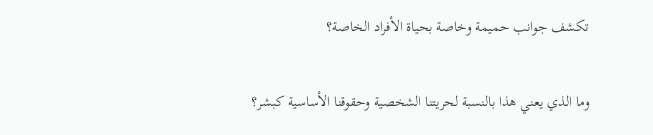تكشف جوانب حميمة وخاصة بحياة الأفراد الخاصة؟

وما الذي يعني هذا بالنسبة لحريتنا الشخصية وحقوقنا الأساسية كبشر؟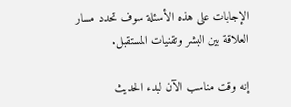الإجابات على هذه الأسئلة سوف تحدد مسار العلاقة بين البشر وتقنيات المستقبل.

إنه وقت مناسب الآن لبدء الحديث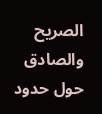الصريح والصادق حول حدود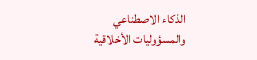الذكاء الاصطناعي والمسؤوليات الأخلاقية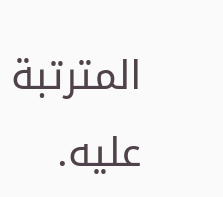المترتبة عليه.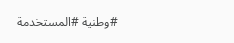#وطنية #المستخدمة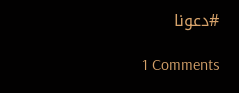#دعونا

1 Comments